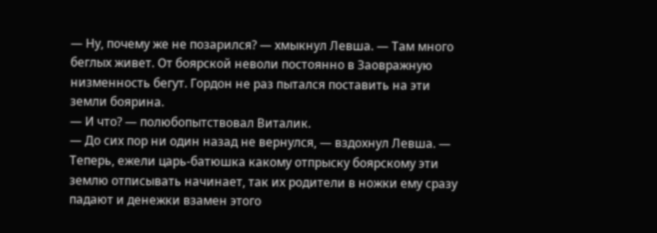— Ну, почему же не позарился? — хмыкнул Левша. — Там много беглых живет. От боярской неволи постоянно в Заовражную низменность бегут. Гордон не раз пытался поставить на эти земли боярина.
— И что? — полюбопытствовал Виталик.
— До сих пор ни один назад не вернулся, — вздохнул Левша. — Теперь, ежели царь-батюшка какому отпрыску боярскому эти землю отписывать начинает, так их родители в ножки ему сразу падают и денежки взамен этого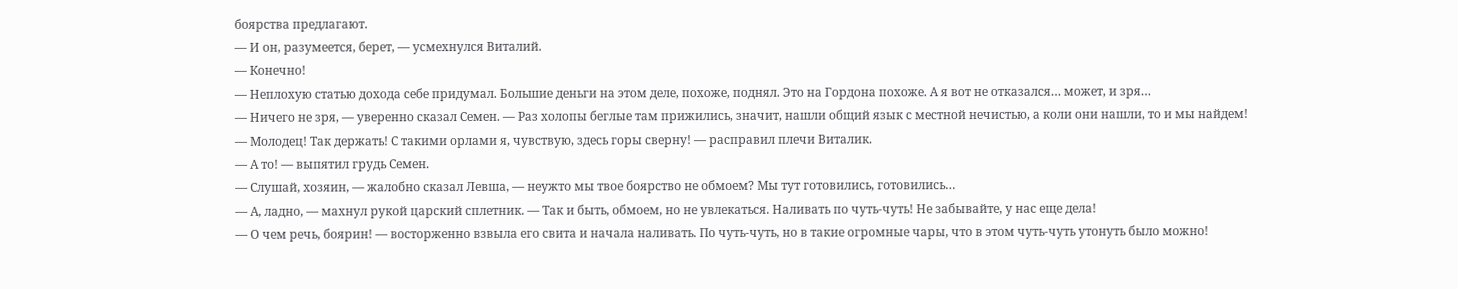боярства предлагают.
— И он, разумеется, берет, — усмехнулся Виталий.
— Конечно!
— Неплохую статью дохода себе придумал. Большие деньги на этом деле, похоже, поднял. Это на Гордона похоже. А я вот не отказался… может, и зря…
— Ничего не зря, — уверенно сказал Семен. — Раз холопы беглые там прижились, значит, нашли общий язык с местной нечистью, а коли они нашли, то и мы найдем!
— Молодец! Так держать! С такими орлами я, чувствую, здесь горы сверну! — расправил плечи Виталик.
— А то! — выпятил грудь Семен.
— Слушай, хозяин, — жалобно сказал Левша, — неужто мы твое боярство не обмоем? Мы тут готовились, готовились…
— А, ладно, — махнул рукой царский сплетник. — Так и быть, обмоем, но не увлекаться. Наливать по чуть-чуть! Не забывайте, у нас еще дела!
— О чем речь, боярин! — восторженно взвыла его свита и начала наливать. По чуть-чуть, но в такие огромные чары, что в этом чуть-чуть утонуть было можно!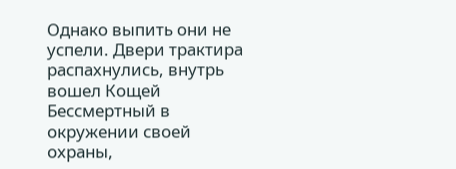Однако выпить они не успели. Двери трактира распахнулись, внутрь вошел Кощей Бессмертный в окружении своей охраны,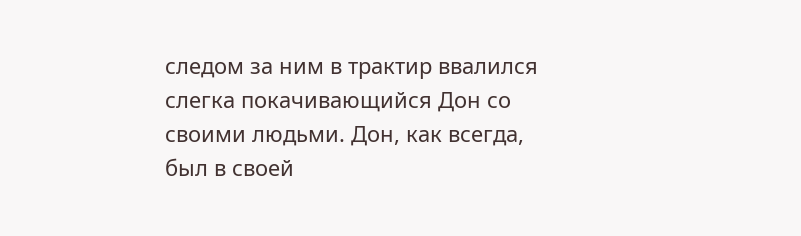следом за ним в трактир ввалился слегка покачивающийся Дон со своими людьми. Дон, как всегда, был в своей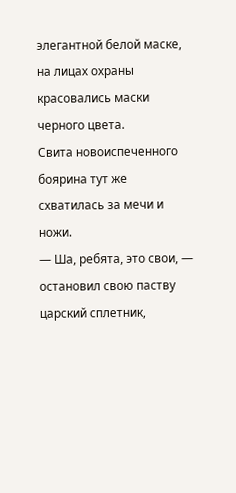элегантной белой маске, на лицах охраны красовались маски черного цвета.
Свита новоиспеченного боярина тут же схватилась за мечи и ножи.
— Ша, ребята, это свои, — остановил свою паству царский сплетник,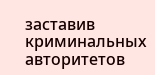заставив криминальных авторитетов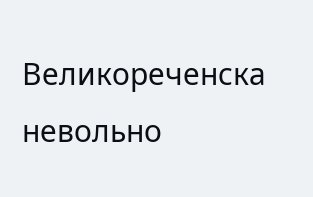Великореченска невольно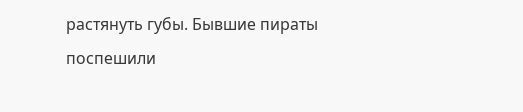растянуть губы. Бывшие пираты поспешили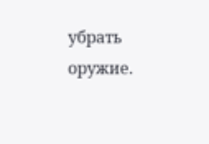убрать оружие.